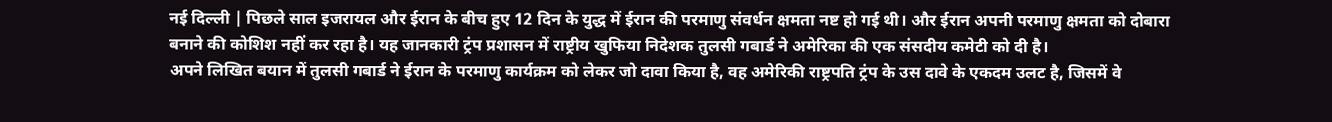नई दिल्ली | पिछले साल इजरायल और ईरान के बीच हुए 12 दिन के युद्ध में ईरान की परमाणु संवर्धन क्षमता नष्ट हो गई थी। और ईरान अपनी परमाणु क्षमता को दोबारा बनाने की कोशिश नहीं कर रहा है। यह जानकारी ट्रंप प्रशासन में राष्ट्रीय खुफिया निदेशक तुलसी गबार्ड ने अमेरिका की एक संसदीय कमेटी को दी है।
अपने लिखित बयान में तुलसी गबार्ड ने ईरान के परमाणु कार्यक्रम को लेकर जो दावा किया है, वह अमेरिकी राष्ट्रपति ट्रंप के उस दावे के एकदम उलट है, जिसमें वे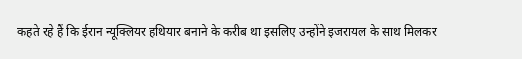कहते रहे हैं कि ईरान न्यूक्लियर हथियार बनाने के करीब था इसलिए उन्होंने इजरायल के साथ मिलकर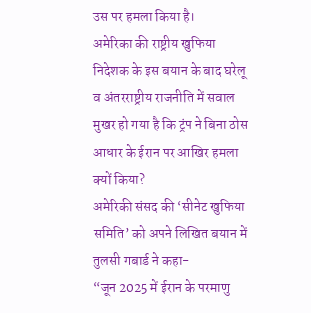उस पर हमला किया है।
अमेरिका की राष्ट्रीय खुफिया निदेशक के इस बयान के बाद घरेलू व अंतरराष्ट्रीय राजनीति में सवाल मुखर हो गया है कि ट्रंप ने बिना ठोस आधार के ईरान पर आखिर हमला क्यों किया?
अमेरिकी संसद की ‘सीनेट खुफिया समिति’ को अपने लिखित बयान में तुलसी गबार्ड ने कहा-
“जून 2025 में ईरान के परमाणु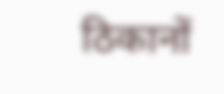ठिकानों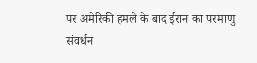पर अमेरिकी हमले के बाद ईरान का परमाणु संवर्धन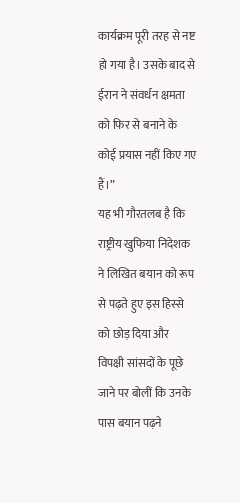कार्यक्रम पूरी तरह से नष्ट हो गया है। उसके बाद से ईरान ने संवर्धन क्षमता को फिर से बनाने के कोई प्रयास नहीं किए गए हैं।”
यह भी गौरतलब है कि राष्ट्रीय खुफिया निदेशक ने लिखित बयान को रूप से पढ़ते हुए इस हिस्से को छोड़ दिया और विपक्षी सांसदों के पूछे जाने पर बोलीं कि उनके पास बयान पढ़ने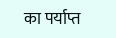का पर्याप्त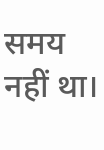समय नहीं था।